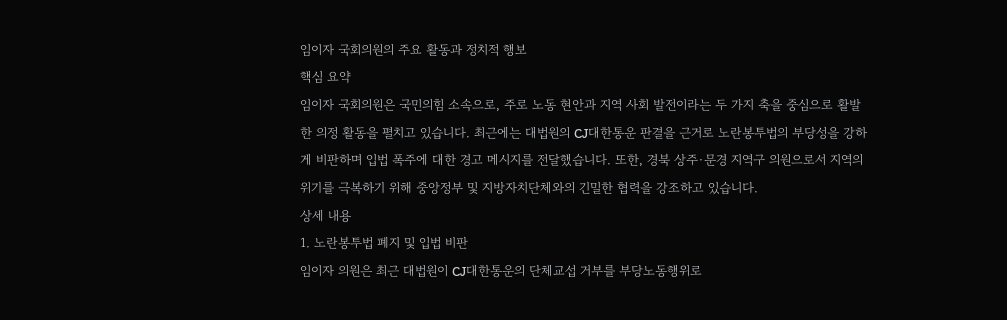임이자 국회의원의 주요 활동과 정치적 행보
핵심 요약
임이자 국회의원은 국민의힘 소속으로, 주로 노동 현안과 지역 사회 발전이라는 두 가지 축을 중심으로 활발한 의정 활동을 펼치고 있습니다. 최근에는 대법원의 CJ대한통운 판결을 근거로 노란봉투법의 부당성을 강하게 비판하며 입법 폭주에 대한 경고 메시지를 전달했습니다. 또한, 경북 상주·문경 지역구 의원으로서 지역의 위기를 극복하기 위해 중앙정부 및 지방자치단체와의 긴밀한 협력을 강조하고 있습니다.
상세 내용
1. 노란봉투법 폐지 및 입법 비판
임이자 의원은 최근 대법원이 CJ대한통운의 단체교섭 거부를 부당노동행위로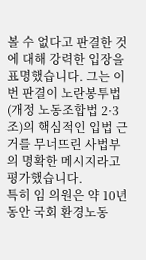볼 수 없다고 판결한 것에 대해 강력한 입장을 표명했습니다. 그는 이번 판결이 노란봉투법(개정 노동조합법 2·3조)의 핵심적인 입법 근거를 무너뜨린 사법부의 명확한 메시지라고 평가했습니다.
특히 임 의원은 약 10년 동안 국회 환경노동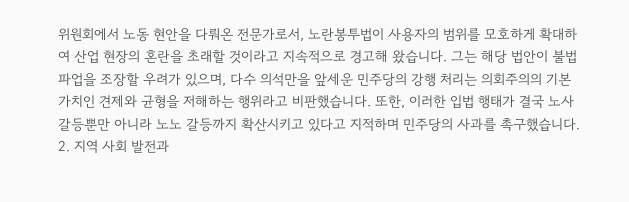위원회에서 노동 현안을 다뤄온 전문가로서, 노란봉투법이 사용자의 범위를 모호하게 확대하여 산업 현장의 혼란을 초래할 것이라고 지속적으로 경고해 왔습니다. 그는 해당 법안이 불법 파업을 조장할 우려가 있으며, 다수 의석만을 앞세운 민주당의 강행 처리는 의회주의의 기본 가치인 견제와 균형을 저해하는 행위라고 비판했습니다. 또한, 이러한 입법 행태가 결국 노사 갈등뿐만 아니라 노노 갈등까지 확산시키고 있다고 지적하며 민주당의 사과를 촉구했습니다.
2. 지역 사회 발전과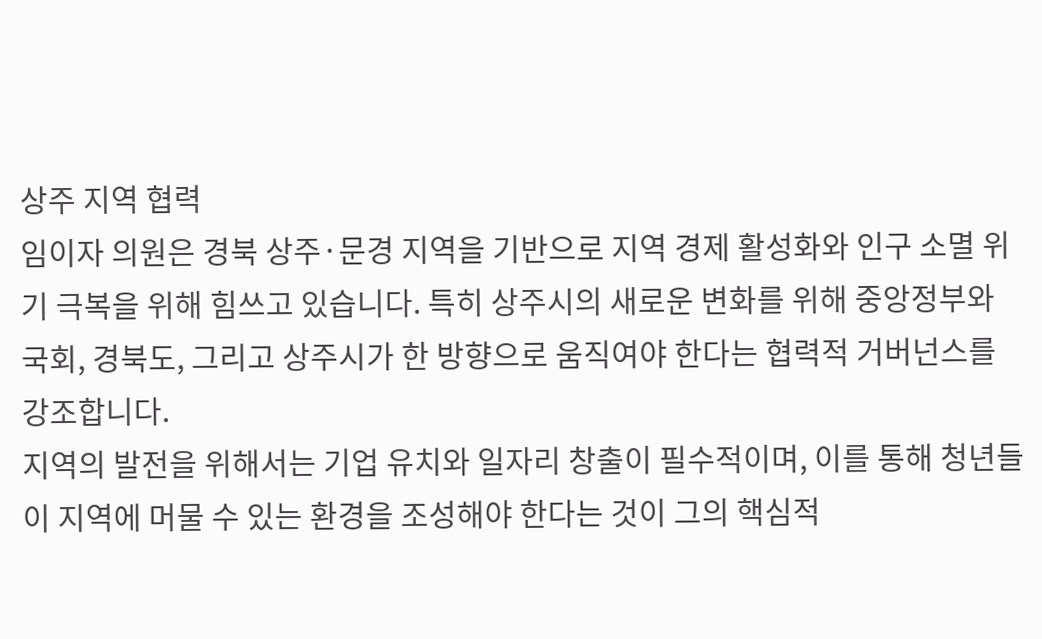상주 지역 협력
임이자 의원은 경북 상주·문경 지역을 기반으로 지역 경제 활성화와 인구 소멸 위기 극복을 위해 힘쓰고 있습니다. 특히 상주시의 새로운 변화를 위해 중앙정부와 국회, 경북도, 그리고 상주시가 한 방향으로 움직여야 한다는 협력적 거버넌스를 강조합니다.
지역의 발전을 위해서는 기업 유치와 일자리 창출이 필수적이며, 이를 통해 청년들이 지역에 머물 수 있는 환경을 조성해야 한다는 것이 그의 핵심적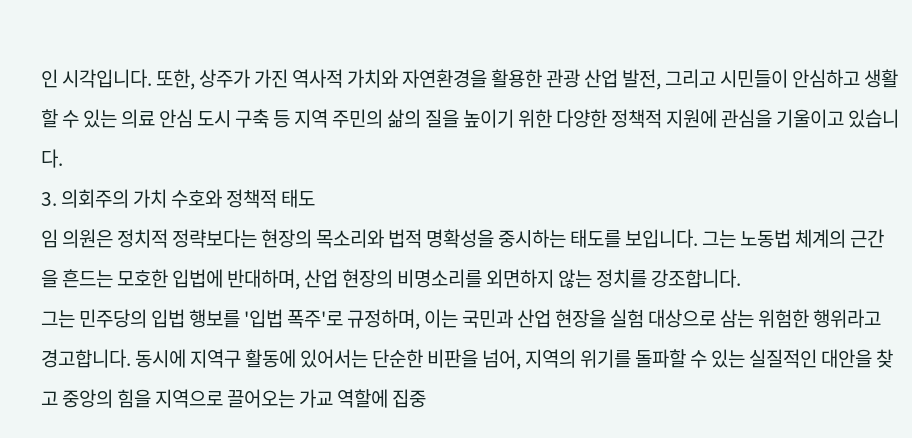인 시각입니다. 또한, 상주가 가진 역사적 가치와 자연환경을 활용한 관광 산업 발전, 그리고 시민들이 안심하고 생활할 수 있는 의료 안심 도시 구축 등 지역 주민의 삶의 질을 높이기 위한 다양한 정책적 지원에 관심을 기울이고 있습니다.
3. 의회주의 가치 수호와 정책적 태도
임 의원은 정치적 정략보다는 현장의 목소리와 법적 명확성을 중시하는 태도를 보입니다. 그는 노동법 체계의 근간을 흔드는 모호한 입법에 반대하며, 산업 현장의 비명소리를 외면하지 않는 정치를 강조합니다.
그는 민주당의 입법 행보를 '입법 폭주'로 규정하며, 이는 국민과 산업 현장을 실험 대상으로 삼는 위험한 행위라고 경고합니다. 동시에 지역구 활동에 있어서는 단순한 비판을 넘어, 지역의 위기를 돌파할 수 있는 실질적인 대안을 찾고 중앙의 힘을 지역으로 끌어오는 가교 역할에 집중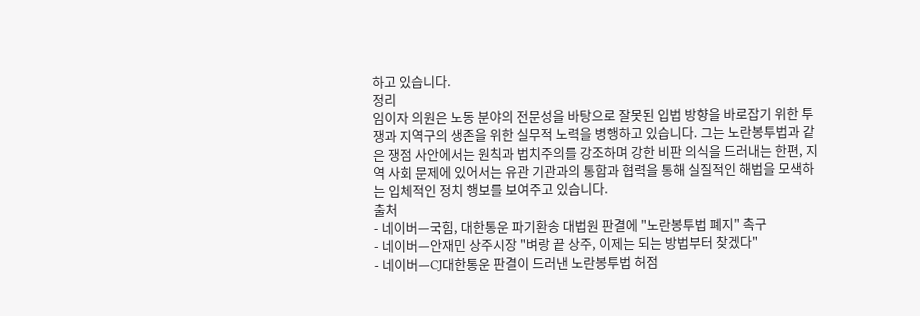하고 있습니다.
정리
임이자 의원은 노동 분야의 전문성을 바탕으로 잘못된 입법 방향을 바로잡기 위한 투쟁과 지역구의 생존을 위한 실무적 노력을 병행하고 있습니다. 그는 노란봉투법과 같은 쟁점 사안에서는 원칙과 법치주의를 강조하며 강한 비판 의식을 드러내는 한편, 지역 사회 문제에 있어서는 유관 기관과의 통합과 협력을 통해 실질적인 해법을 모색하는 입체적인 정치 행보를 보여주고 있습니다.
출처
- 네이버—국힘, 대한통운 파기환송 대법원 판결에 "노란봉투법 폐지" 촉구
- 네이버—안재민 상주시장 "벼랑 끝 상주, 이제는 되는 방법부터 찾겠다"
- 네이버—CJ대한통운 판결이 드러낸 노란봉투법 허점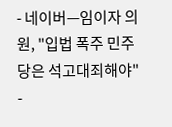- 네이버—임이자 의원, "입법 폭주 민주당은 석고대죄해야"
-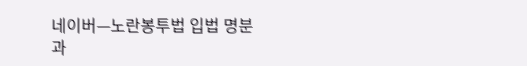네이버—노란봉투법 입법 명분과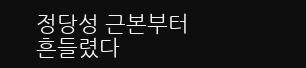정당성 근본부터 흔들렸다